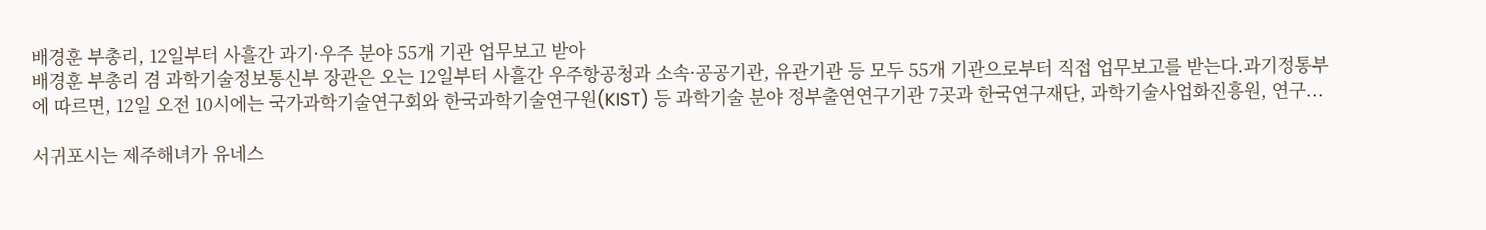배경훈 부총리, 12일부터 사흘간 과기·우주 분야 55개 기관 업무보고 받아
배경훈 부총리 겸 과학기술정보통신부 장관은 오는 12일부터 사흘간 우주항공청과 소속·공공기관, 유관기관 등 모두 55개 기관으로부터 직접 업무보고를 받는다.과기정통부에 따르면, 12일 오전 10시에는 국가과학기술연구회와 한국과학기술연구원(KIST) 등 과학기술 분야 정부출연연구기관 7곳과 한국연구재단, 과학기술사업화진흥원, 연구...

서귀포시는 제주해녀가 유네스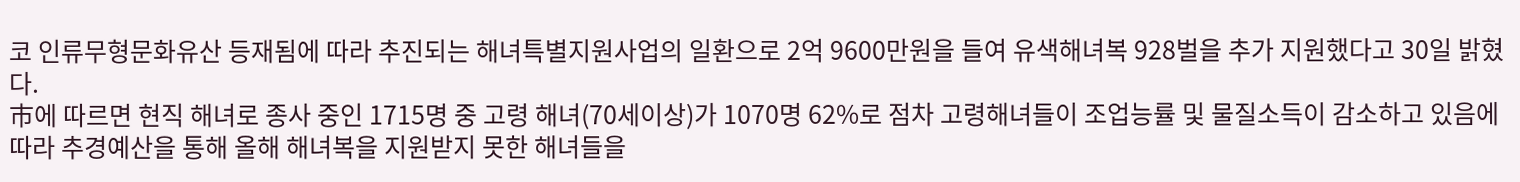코 인류무형문화유산 등재됨에 따라 추진되는 해녀특별지원사업의 일환으로 2억 9600만원을 들여 유색해녀복 928벌을 추가 지원했다고 30일 밝혔다.
市에 따르면 현직 해녀로 종사 중인 1715명 중 고령 해녀(70세이상)가 1070명 62%로 점차 고령해녀들이 조업능률 및 물질소득이 감소하고 있음에 따라 추경예산을 통해 올해 해녀복을 지원받지 못한 해녀들을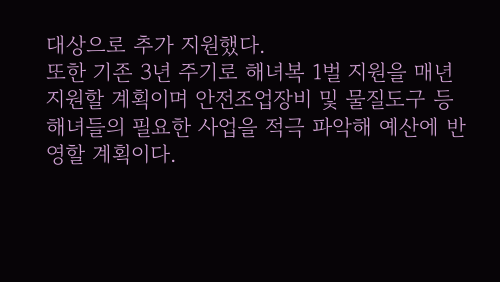대상으로 추가 지원했다.
또한 기존 3년 주기로 해녀복 1벌 지원을 매년 지원할 계획이며 안전조업장비 및 물질도구 등 해녀들의 필요한 사업을 적극 파악해 예산에 반영할 계획이다.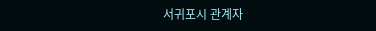서귀포시 관계자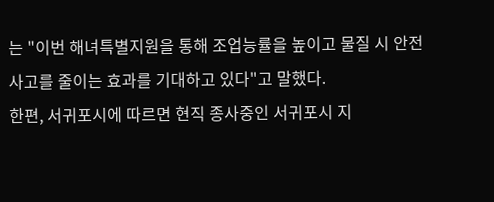는 "이번 해녀특별지원을 통해 조업능률을 높이고 물질 시 안전사고를 줄이는 효과를 기대하고 있다"고 말했다.
한편, 서귀포시에 따르면 현직 종사중인 서귀포시 지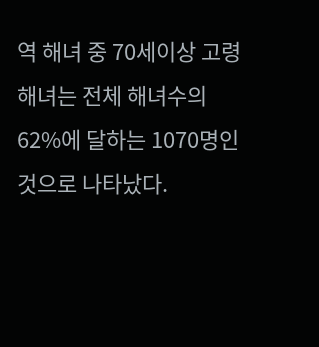역 해녀 중 70세이상 고령 해녀는 전체 해녀수의 62%에 달하는 1070명인 것으로 나타났다.